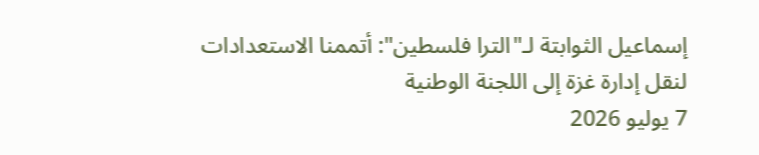إسماعيل الثوابتة لـ"الترا فلسطين": أتممنا الاستعدادات لنقل إدارة غزة إلى اللجنة الوطنية
7 يوليو 2026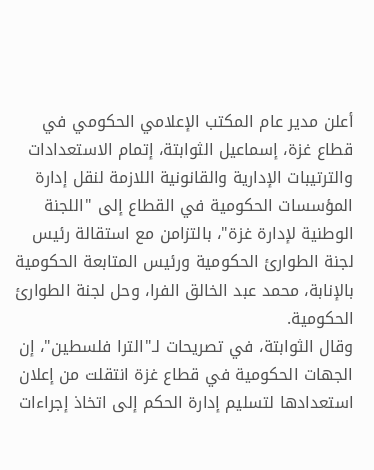أعلن مدير عام المكتب الإعلامي الحكومي في قطاع غزة، إسماعيل الثوابتة، إتمام الاستعدادات والترتيبات الإدارية والقانونية اللازمة لنقل إدارة المؤسسات الحكومية في القطاع إلى "اللجنة الوطنية لإدارة غزة"، بالتزامن مع استقالة رئيس لجنة الطوارئ الحكومية ورئيس المتابعة الحكومية بالإنابة، محمد عبد الخالق الفرا، وحل لجنة الطوارئ الحكومية.
وقال الثوابتة، في تصريحات لـ"الترا فلسطين"، إن الجهات الحكومية في قطاع غزة انتقلت من إعلان استعدادها لتسليم إدارة الحكم إلى اتخاذ إجراءات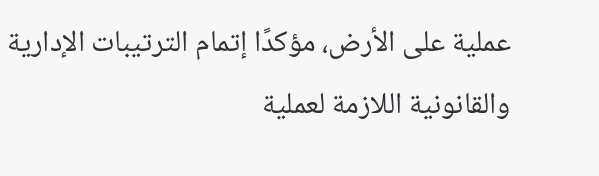عملية على الأرض، مؤكدًا إتمام الترتيبات الإدارية والقانونية اللازمة لعملية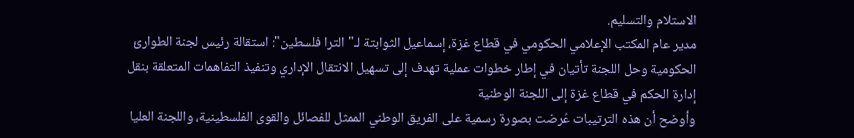الاستلام والتسليم.
مدير عام المكتب الإعلامي الحكومي في قطاع غزة، إسماعيل الثوابتة لـ"الترا فلسطين": استقالة رئيس لجنة الطوارئ الحكومية وحل اللجنة تأتيان في إطار خطوات عملية تهدف إلى تسهيل الانتقال الإداري وتنفيذ التفاهمات المتعلقة بنقل إدارة الحكم في قطاع غزة إلى اللجنة الوطنية
وأوضح أن هذه الترتيبات عُرضت بصورة رسمية على الفريق الوطني الممثل للفصائل والقوى الفلسطينية، واللجنة العليا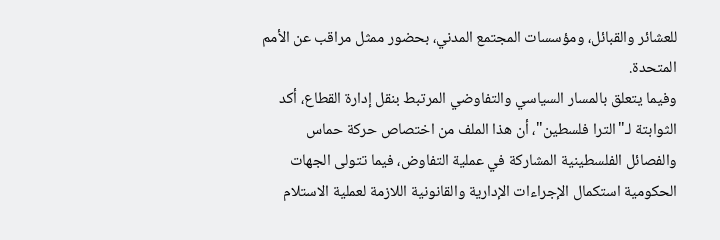للعشائر والقبائل، ومؤسسات المجتمع المدني، بحضور ممثل مراقب عن الأمم المتحدة.
وفيما يتعلق بالمسار السياسي والتفاوضي المرتبط بنقل إدارة القطاع، أكد الثوابتة لـ"الترا فلسطين"، أن هذا الملف من اختصاص حركة حماس والفصائل الفلسطينية المشاركة في عملية التفاوض، فيما تتولى الجهات الحكومية استكمال الإجراءات الإدارية والقانونية اللازمة لعملية الاستلام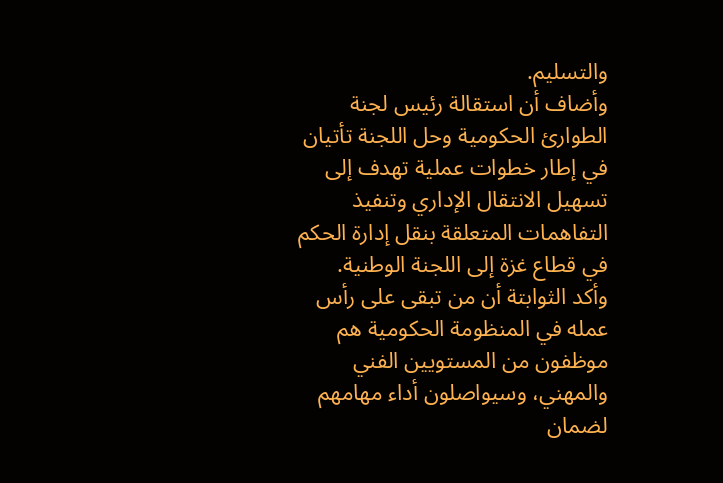والتسليم.
وأضاف أن استقالة رئيس لجنة الطوارئ الحكومية وحل اللجنة تأتيان في إطار خطوات عملية تهدف إلى تسهيل الانتقال الإداري وتنفيذ التفاهمات المتعلقة بنقل إدارة الحكم في قطاع غزة إلى اللجنة الوطنية.
وأكد الثوابتة أن من تبقى على رأس عمله في المنظومة الحكومية هم موظفون من المستويين الفني والمهني، وسيواصلون أداء مهامهم لضمان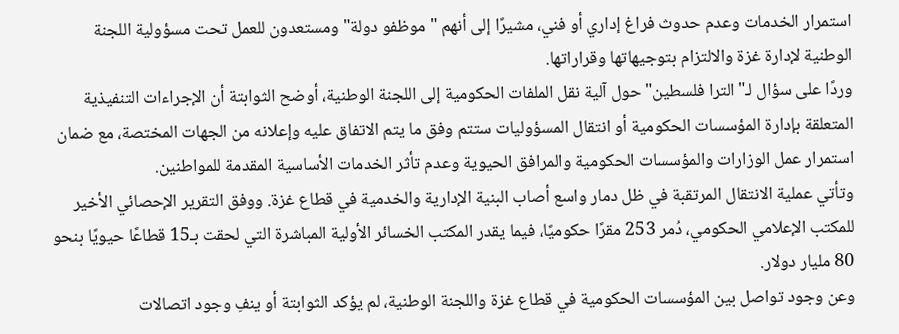استمرار الخدمات وعدم حدوث فراغ إداري أو فني، مشيرًا إلى أنهم "موظفو دولة" ومستعدون للعمل تحت مسؤولية اللجنة الوطنية لإدارة غزة والالتزام بتوجيهاتها وقراراتها.
وردًا على سؤال لـ"الترا فلسطين" حول آلية نقل الملفات الحكومية إلى اللجنة الوطنية، أوضح الثوابتة أن الإجراءات التنفيذية المتعلقة بإدارة المؤسسات الحكومية أو انتقال المسؤوليات ستتم وفق ما يتم الاتفاق عليه وإعلانه من الجهات المختصة، مع ضمان استمرار عمل الوزارات والمؤسسات الحكومية والمرافق الحيوية وعدم تأثر الخدمات الأساسية المقدمة للمواطنين.
وتأتي عملية الانتقال المرتقبة في ظل دمار واسع أصاب البنية الإدارية والخدمية في قطاع غزة. ووفق التقرير الإحصائي الأخير للمكتب الإعلامي الحكومي، دُمر 253 مقرًا حكوميًا، فيما يقدر المكتب الخسائر الأولية المباشرة التي لحقت بـ15 قطاعًا حيويًا بنحو 80 مليار دولار.
وعن وجود تواصل بين المؤسسات الحكومية في قطاع غزة واللجنة الوطنية، لم يؤكد الثوابتة أو ينفِ وجود اتصالات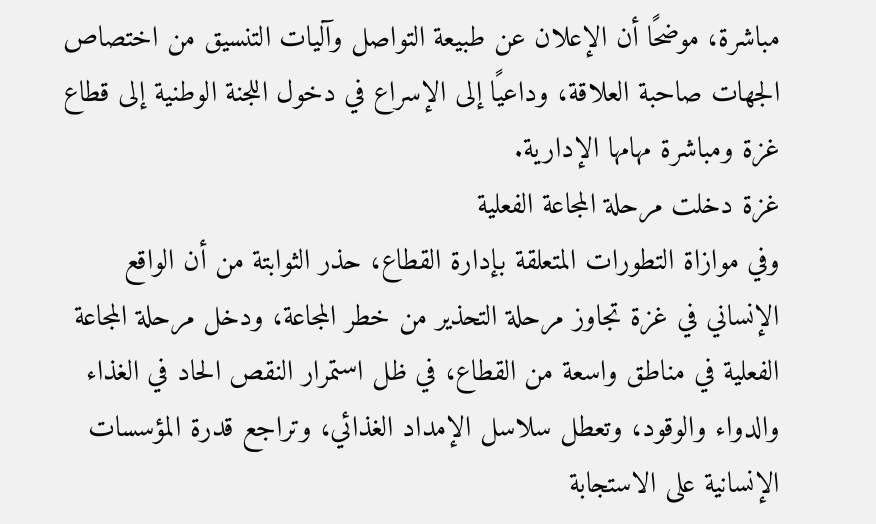مباشرة، موضحًا أن الإعلان عن طبيعة التواصل وآليات التنسيق من اختصاص الجهات صاحبة العلاقة، وداعيًا إلى الإسراع في دخول اللجنة الوطنية إلى قطاع غزة ومباشرة مهامها الإدارية.
غزة دخلت مرحلة المجاعة الفعلية
وفي موازاة التطورات المتعلقة بإدارة القطاع، حذر الثوابتة من أن الواقع الإنساني في غزة تجاوز مرحلة التحذير من خطر المجاعة، ودخل مرحلة المجاعة الفعلية في مناطق واسعة من القطاع، في ظل استمرار النقص الحاد في الغذاء والدواء والوقود، وتعطل سلاسل الإمداد الغذائي، وتراجع قدرة المؤسسات الإنسانية على الاستجابة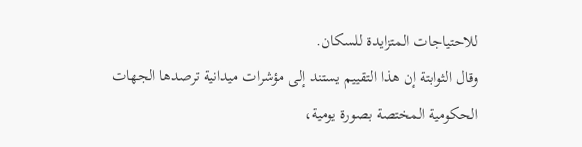للاحتياجات المتزايدة للسكان.
وقال الثوابتة إن هذا التقييم يستند إلى مؤشرات ميدانية ترصدها الجهات الحكومية المختصة بصورة يومية،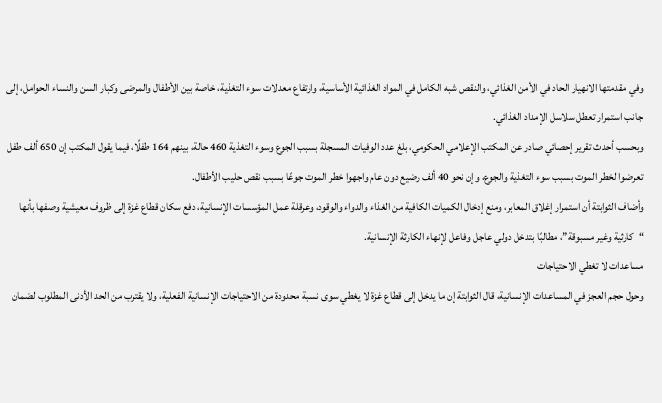وفي مقدمتها الانهيار الحاد في الأمن الغذائي، والنقص شبه الكامل في المواد الغذائية الأساسية، وارتفاع معدلات سوء التغذية، خاصة بين الأطفال والمرضى وكبار السن والنساء الحوامل، إلى جانب استمرار تعطل سلاسل الإمداد الغذائي.
وبحسب أحدث تقرير إحصائي صادر عن المكتب الإعلامي الحكومي، بلغ عدد الوفيات المسجلة بسبب الجوع وسوء التغذية 460 حالة، بينهم 164 طفلًا، فيما يقول المكتب إن 650 ألف طفل تعرضوا لخطر الموت بسبب سوء التغذية والجوع، وإن نحو 40 ألف رضيع دون عام واجهوا خطر الموت جوعًا بسبب نقص حليب الأطفال.
وأضاف الثوابتة أن استمرار إغلاق المعابر، ومنع إدخال الكميات الكافية من الغذاء والدواء والوقود، وعرقلة عمل المؤسسات الإنسانية، دفع سكان قطاع غزة إلى ظروف معيشية وصفها بأنها “كارثية وغير مسبوقة”، مطالبًا بتدخل دولي عاجل وفاعل لإنهاء الكارثة الإنسانية.
مساعدات لا تغطي الاحتياجات
وحول حجم العجز في المساعدات الإنسانية، قال الثوابتة إن ما يدخل إلى قطاع غزة لا يغطي سوى نسبة محدودة من الاحتياجات الإنسانية الفعلية، ولا يقترب من الحد الأدنى المطلوب لضمان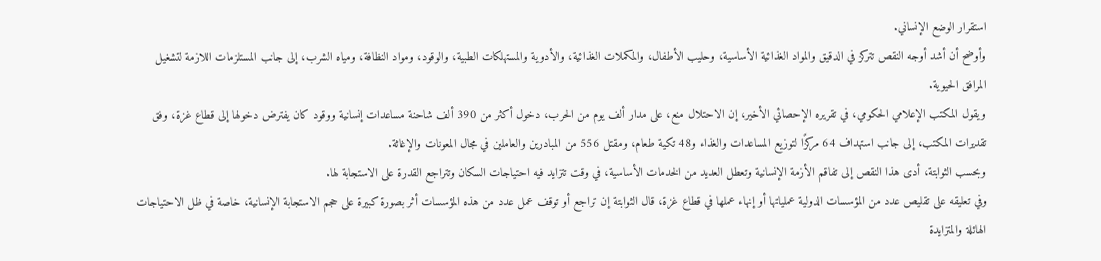استقرار الوضع الإنساني.
وأوضح أن أشد أوجه النقص تتركز في الدقيق والمواد الغذائية الأساسية، وحليب الأطفال، والمكملات الغذائية، والأدوية والمستهلكات الطبية، والوقود، ومواد النظافة، ومياه الشرب، إلى جانب المستلزمات اللازمة لتشغيل المرافق الحيوية.
ويقول المكتب الإعلامي الحكومي، في تقريره الإحصائي الأخير، إن الاحتلال منع، على مدار ألف يوم من الحرب، دخول أكثر من 390 ألف شاحنة مساعدات إنسانية ووقود كان يفترض دخولها إلى قطاع غزة، وفق تقديرات المكتب، إلى جانب استهداف 64 مركزًا لتوزيع المساعدات والغذاء و48 تكية طعام، ومقتل 556 من المبادرين والعاملين في مجال المعونات والإغاثة.
وبحسب الثوابتة، أدى هذا النقص إلى تفاقم الأزمة الإنسانية وتعطل العديد من الخدمات الأساسية، في وقت تتزايد فيه احتياجات السكان وتتراجع القدرة على الاستجابة لها.
وفي تعليقه على تقليص عدد من المؤسسات الدولية عملياتها أو إنهاء عملها في قطاع غزة، قال الثوابتة إن تراجع أو توقف عمل عدد من هذه المؤسسات أثر بصورة كبيرة على حجم الاستجابة الإنسانية، خاصة في ظل الاحتياجات الهائلة والمتزايدة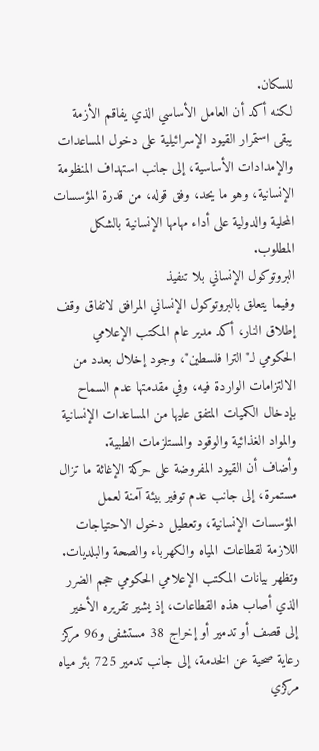للسكان.
لكنه أكد أن العامل الأساسي الذي يفاقم الأزمة يبقى استمرار القيود الإسرائيلية على دخول المساعدات والإمدادات الأساسية، إلى جانب استهداف المنظومة الإنسانية، وهو ما يحد، وفق قوله، من قدرة المؤسسات المحلية والدولية على أداء مهامها الإنسانية بالشكل المطلوب.
البروتوكول الإنساني بلا تنفيذ
وفيما يتعلق بالبروتوكول الإنساني المرافق لاتفاق وقف إطلاق النار، أكد مدير عام المكتب الإعلامي الحكومي لـ"الترا فلسطين"، وجود إخلال بعدد من الالتزامات الواردة فيه، وفي مقدمتها عدم السماح بإدخال الكميات المتفق عليها من المساعدات الإنسانية والمواد الغذائية والوقود والمستلزمات الطبية.
وأضاف أن القيود المفروضة على حركة الإغاثة ما تزال مستمرة، إلى جانب عدم توفير بيئة آمنة لعمل المؤسسات الإنسانية، وتعطيل دخول الاحتياجات اللازمة لقطاعات المياه والكهرباء والصحة والبلديات.
وتظهر بيانات المكتب الإعلامي الحكومي حجم الضرر الذي أصاب هذه القطاعات، إذ يشير تقريره الأخير إلى قصف أو تدمير أو إخراج 38 مستشفى و96 مركز رعاية صحية عن الخدمة، إلى جانب تدمير 725 بئر مياه مركزي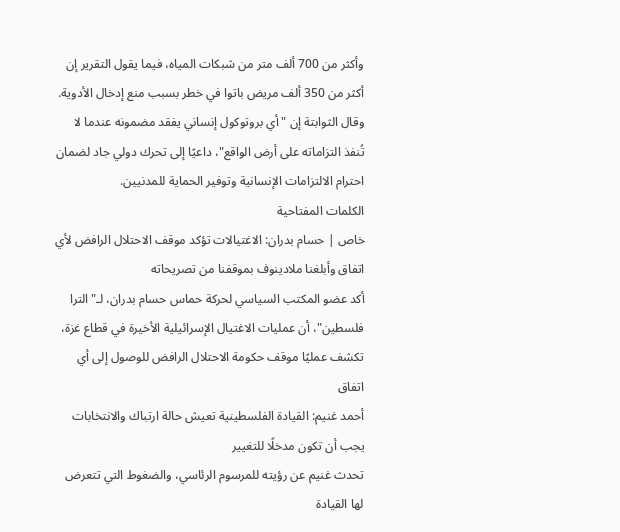وأكثر من 700 ألف متر من شبكات المياه، فيما يقول التقرير إن أكثر من 350 ألف مريض باتوا في خطر بسبب منع إدخال الأدوية.
وقال الثوابتة إن "أي بروتوكول إنساني يفقد مضمونه عندما لا تُنفذ التزاماته على أرض الواقع"، داعيًا إلى تحرك دولي جاد لضمان احترام الالتزامات الإنسانية وتوفير الحماية للمدنيين.
الكلمات المفتاحية
خاص | حسام بدران: الاغتيالات تؤكد موقف الاحتلال الرافض لأي اتفاق وأبلغنا ملادينوف بموقفنا من تصريحاته
أكد عضو المكتب السياسي لحركة حماس حسام بدران، لـ"الترا فلسطين"، أن عمليات الاغتيال الإسرائيلية الأخيرة في قطاع غزة، تكشف عمليًا موقف حكومة الاحتلال الرافض للوصول إلى أي اتفاق
أحمد غنيم: القيادة الفلسطينية تعيش حالة ارتباك والانتخابات يجب أن تكون مدخلًا للتغيير
تحدث غنيم عن رؤيته للمرسوم الرئاسي، والضغوط التي تتعرض لها القيادة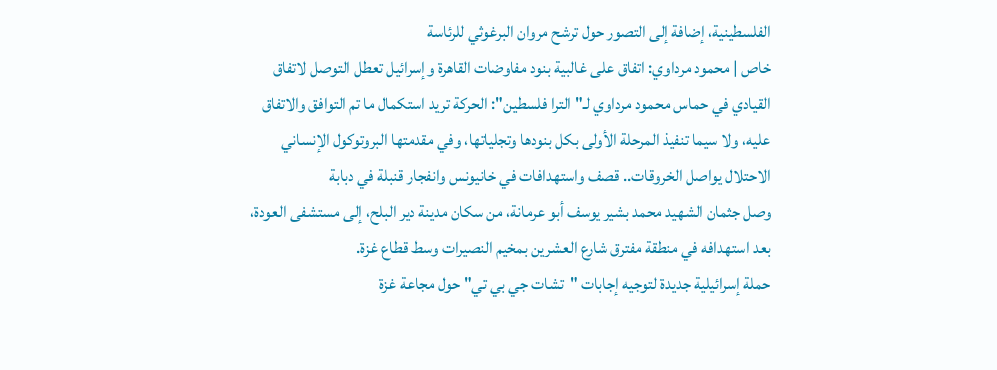الفلسطينية، إضافة إلى التصور حول ترشح مروان البرغوثي للرئاسة
خاص | محمود مرداوي: اتفاق على غالبية بنود مفاوضات القاهرة وإسرائيل تعطل التوصل لاتفاق
القيادي في حماس محمود مرداوي لـ"الترا فلسطين": الحركة تريد استكمال ما تم التوافق والاتفاق عليه، ولا سيما تنفيذ المرحلة الأولى بكل بنودها وتجلياتها، وفي مقدمتها البروتوكول الإنساني
الاحتلال يواصل الخروقات.. قصف واستهدافات في خانيونس وانفجار قنبلة في دبابة
وصل جثمان الشهيد محمد بشير يوسف أبو عرمانة، من سكان مدينة دير البلح، إلى مستشفى العودة، بعد استهدافه في منطقة مفترق شارع العشرين بمخيم النصيرات وسط قطاع غزة.
حملة إسرائيلية جديدة لتوجيه إجابات "تشات جي بي تي" حول مجاعة غزة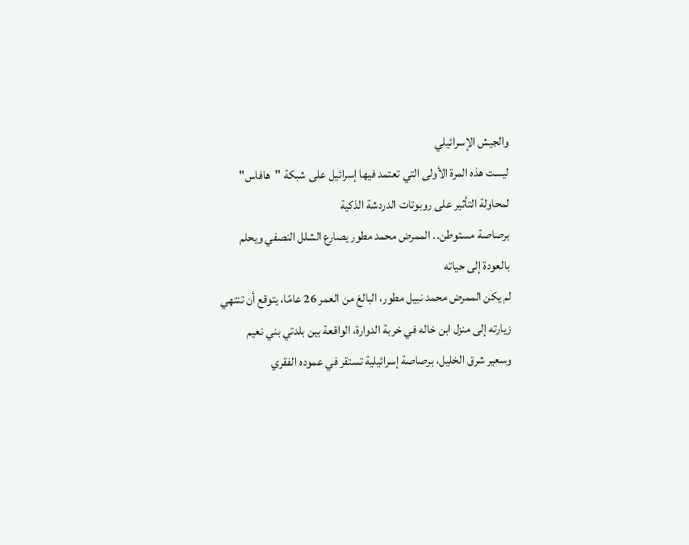والجيش الإسرائيلي
ليست هذه المرة الأولى التي تعتمد فيها إسرائيل على شبكة "هافاس" لمحاولة التأثير على روبوتات الدردشة الذكية
برصاصة مستوطن.. الممرض محمد مطور يصارع الشلل النصفي ويحلم بالعودة إلى حياته
لم يكن الممرض محمد نبيل مطور، البالغ من العمر 26 عامًا، يتوقع أن تنتهي زيارته إلى منزل ابن خاله في خربة الدوارة، الواقعة بين بلدتي بني نعيم وسعير شرق الخليل، برصاصة إسرائيلية تستقر في عموده الفقري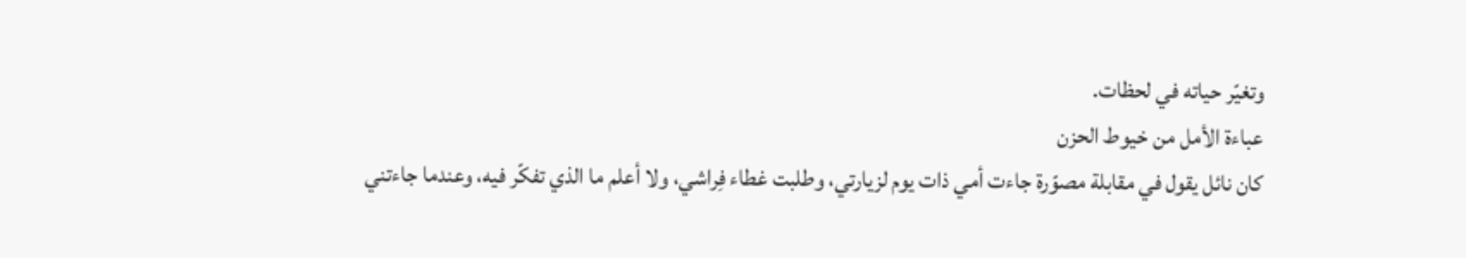وتغيّر حياته في لحظات.
عباءة الأمل من خيوط الحزن
كان نائل يقول في مقابلة مصوّرة جاءت أمي ذات يوم لزيارتي، وطلبت غطاء فِراشي، ولا أعلم ما الذي تفكّر فيه، وعندما جاءتني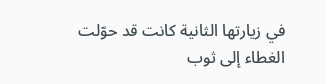في زيارتها الثانية كانت قد حوّلت الغطاء إلى ثوب